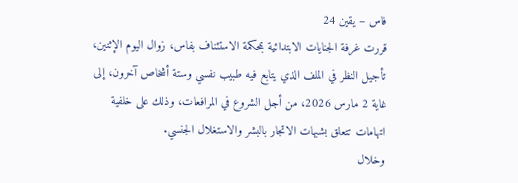فاس – يقين 24
قررت غرفة الجنايات الابتدائية بمحكمة الاستئناف بفاس، زوال اليوم الإثنين، تأجيل النظر في الملف الذي يتابع فيه طبيب نفسي وستة أشخاص آخرون، إلى غاية 2 مارس 2026، من أجل الشروع في المرافعات، وذلك على خلفية اتهامات تتعلق بشبهات الاتجار بالبشر والاستغلال الجنسي.
وخلال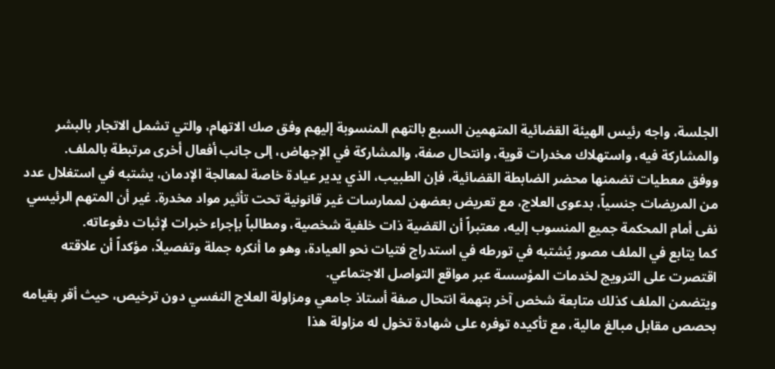الجلسة، واجه رئيس الهيئة القضائية المتهمين السبع بالتهم المنسوبة إليهم وفق صك الاتهام، والتي تشمل الاتجار بالبشر والمشاركة فيه، واستهلاك مخدرات قوية، وانتحال صفة، والمشاركة في الإجهاض، إلى جانب أفعال أخرى مرتبطة بالملف.
ووفق معطيات تضمنها محضر الضابطة القضائية، فإن الطبيب، الذي يدير عيادة خاصة لمعالجة الإدمان، يشتبه في استغلال عدد من المريضات جنسياً، بدعوى العلاج، مع تعريض بعضهن لممارسات غير قانونية تحت تأثير مواد مخدرة. غير أن المتهم الرئيسي نفى أمام المحكمة جميع المنسوب إليه، معتبراً أن القضية ذات خلفية شخصية، ومطالباً بإجراء خبرات لإثبات دفوعاته.
كما يتابع في الملف مصور يُشتبه في تورطه في استدراج فتيات نحو العيادة، وهو ما أنكره جملة وتفصيلاً، مؤكداً أن علاقته اقتصرت على الترويج لخدمات المؤسسة عبر مواقع التواصل الاجتماعي.
ويتضمن الملف كذلك متابعة شخص آخر بتهمة انتحال صفة أستاذ جامعي ومزاولة العلاج النفسي دون ترخيص، حيث أقر بقيامه بحصص مقابل مبالغ مالية، مع تأكيده توفره على شهادة تخول له مزاولة هذا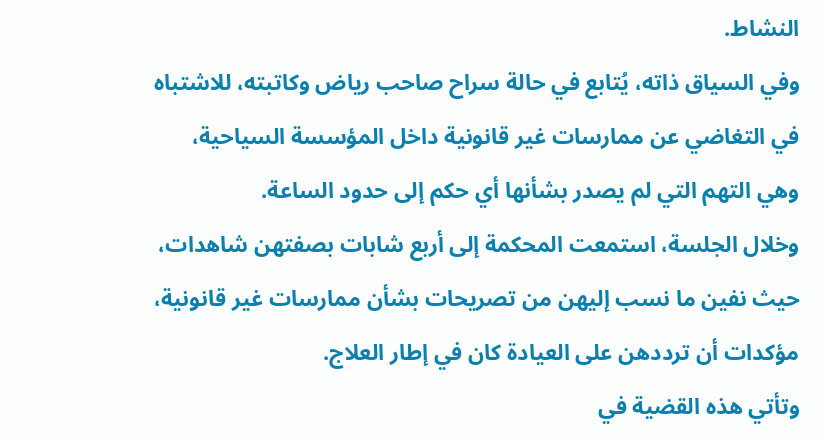النشاط.
وفي السياق ذاته، يُتابع في حالة سراح صاحب رياض وكاتبته، للاشتباه في التغاضي عن ممارسات غير قانونية داخل المؤسسة السياحية، وهي التهم التي لم يصدر بشأنها أي حكم إلى حدود الساعة.
وخلال الجلسة، استمعت المحكمة إلى أربع شابات بصفتهن شاهدات، حيث نفين ما نسب إليهن من تصريحات بشأن ممارسات غير قانونية، مؤكدات أن ترددهن على العيادة كان في إطار العلاج.
وتأتي هذه القضية في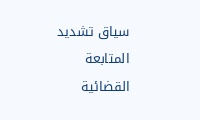سياق تشديد المتابعة القضائية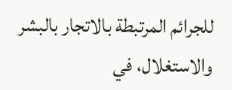للجرائم المرتبطة بالاتجار بالبشر والاستغلال، في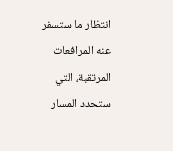انتظار ما ستسفر عنه المرافعات المرتقبة، التي ستحدد المسار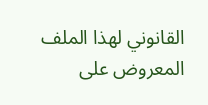القانوني لهذا الملف المعروض على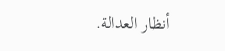أنظار العدالة.